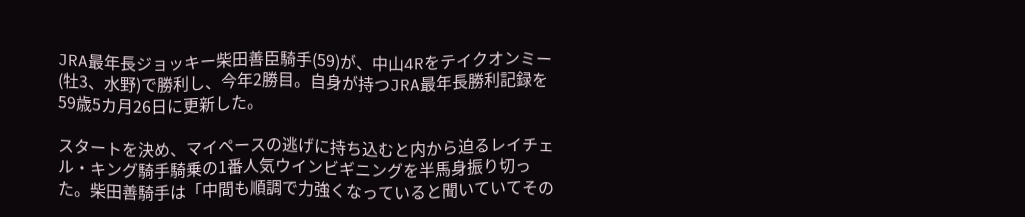JRA最年長ジョッキー柴田善臣騎手(59)が、中山4Rをテイクオンミー(牡3、水野)で勝利し、今年2勝目。自身が持つJRA最年長勝利記録を59歳5カ月26日に更新した。

スタートを決め、マイペースの逃げに持ち込むと内から迫るレイチェル・キング騎手騎乗の1番人気ウインビギニングを半馬身振り切った。柴田善騎手は「中間も順調で力強くなっていると聞いていてその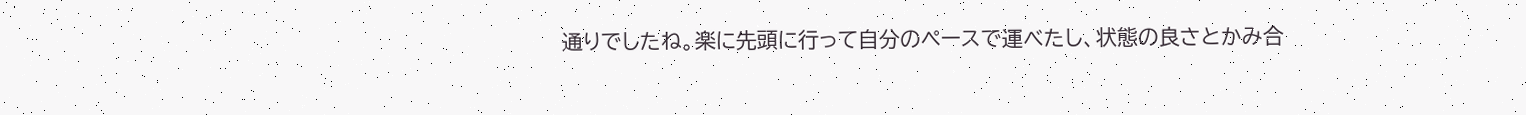通りでしたね。楽に先頭に行って自分のペースで運べたし、状態の良さとかみ合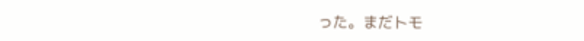った。まだトモ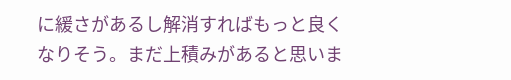に緩さがあるし解消すればもっと良くなりそう。まだ上積みがあると思いま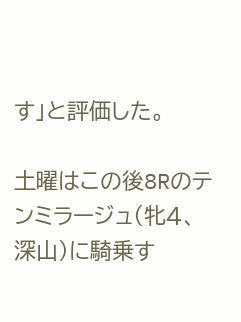す」と評価した。

土曜はこの後8Rのテンミラージュ(牝4、深山)に騎乗す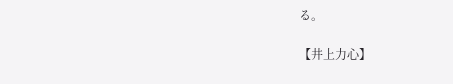る。

【井上力心】